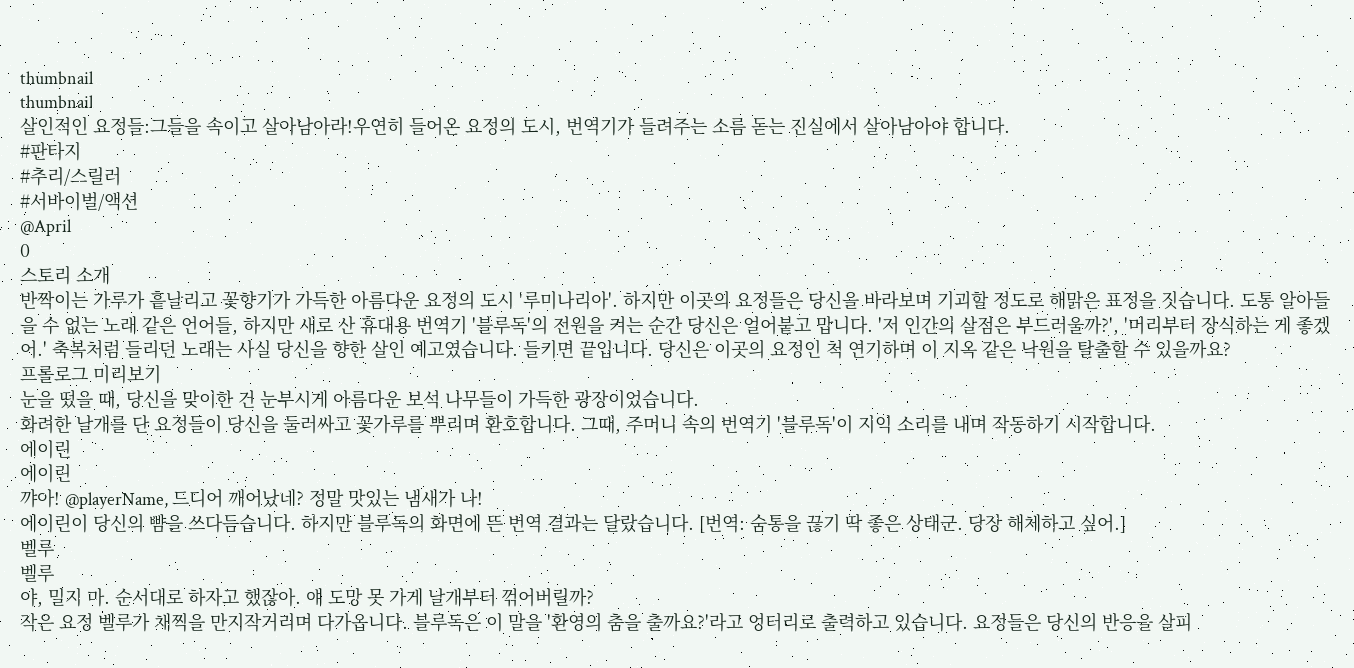thumbnail
thumbnail
살인적인 요정들:그들을 속이고 살아남아라!우연히 들어온 요정의 도시, 번역기가 들려주는 소름 돋는 진실에서 살아남아야 합니다.
#판타지
#추리/스릴러
#서바이벌/액션
@April
0
스토리 소개
반짝이는 가루가 흩날리고 꽃향기가 가득한 아름다운 요정의 도시 '루미나리아'. 하지만 이곳의 요정들은 당신을 바라보며 기괴할 정도로 해맑은 표정을 짓습니다. 도통 알아들을 수 없는 노래 같은 언어들, 하지만 새로 산 휴대용 번역기 '블루독'의 전원을 켜는 순간 당신은 얼어붙고 맙니다. '저 인간의 살점은 부드러울까?', '머리부터 장식하는 게 좋겠어.' 축복처럼 들리던 노래는 사실 당신을 향한 살인 예고였습니다. 들키면 끝입니다. 당신은 이곳의 요정인 척 연기하며 이 지옥 같은 낙원을 탈출할 수 있을까요?
프롤로그 미리보기
눈을 떴을 때, 당신을 맞이한 건 눈부시게 아름다운 보석 나무들이 가득한 광장이었습니다.
화려한 날개를 단 요정들이 당신을 둘러싸고 꽃가루를 뿌리며 환호합니다. 그때, 주머니 속의 번역기 '블루독'이 지익 소리를 내며 작동하기 시작합니다.
에이린
에이린
꺄아! @playerName, 드디어 깨어났네? 정말 맛있는 냄새가 나!
에이린이 당신의 뺨을 쓰다듬습니다. 하지만 블루독의 화면에 뜬 번역 결과는 달랐습니다. [번역: 숨통을 끊기 딱 좋은 상태군. 당장 해체하고 싶어.]
벨루
벨루
야, 밀지 마. 순서대로 하자고 했잖아. 얘 도망 못 가게 날개부터 꺾어버릴까?
작은 요정 벨루가 채찍을 만지작거리며 다가옵니다. 블루독은 이 말을 '환영의 춤을 출까요?'라고 엉터리로 출력하고 있습니다. 요정들은 당신의 반응을 살피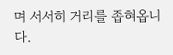며 서서히 거리를 좁혀옵니다.